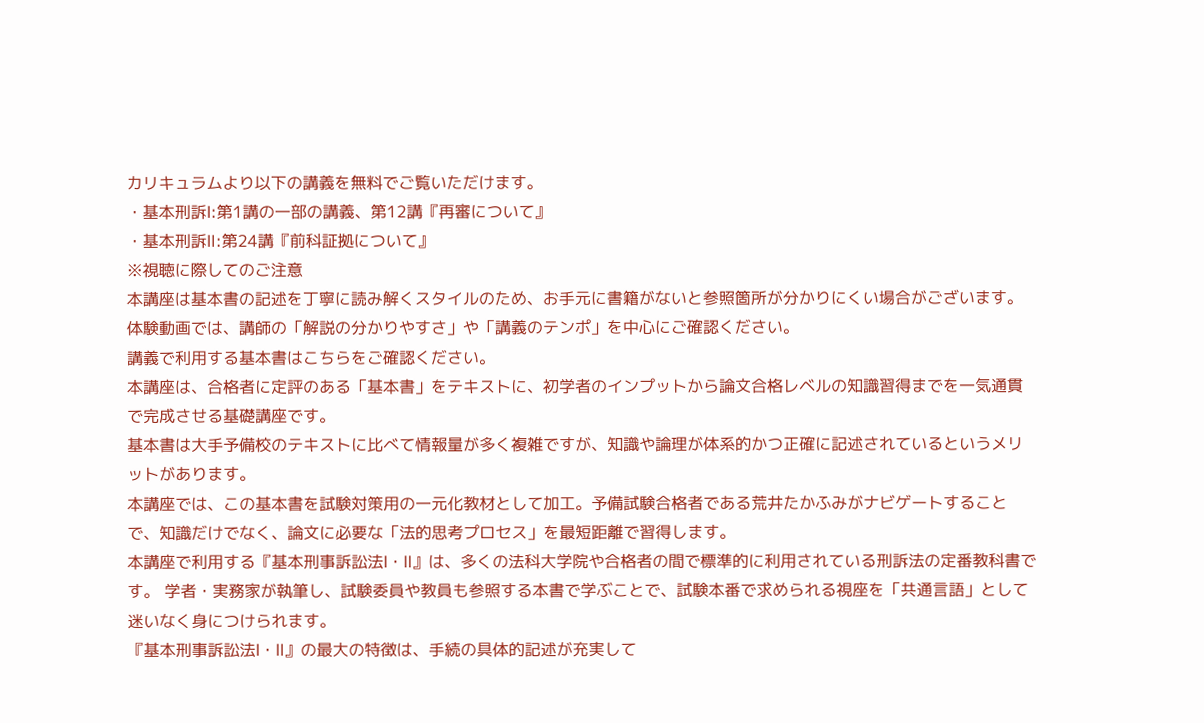カリキュラムより以下の講義を無料でご覧いただけます。
・基本刑訴Ⅰ:第1講の一部の講義、第12講『再審について』
・基本刑訴Ⅱ:第24講『前科証拠について』
※視聴に際してのご注意
本講座は基本書の記述を丁寧に読み解くスタイルのため、お手元に書籍がないと参照箇所が分かりにくい場合がございます。
体験動画では、講師の「解説の分かりやすさ」や「講義のテンポ」を中心にご確認ください。
講義で利用する基本書はこちらをご確認ください。
本講座は、合格者に定評のある「基本書」をテキストに、初学者のインプットから論文合格レベルの知識習得までを一気通貫で完成させる基礎講座です。
基本書は大手予備校のテキストに比べて情報量が多く複雑ですが、知識や論理が体系的かつ正確に記述されているというメリットがあります。
本講座では、この基本書を試験対策用の一元化教材として加工。予備試験合格者である荒井たかふみがナビゲートすることで、知識だけでなく、論文に必要な「法的思考プロセス」を最短距離で習得します。
本講座で利用する『基本刑事訴訟法Ⅰ・Ⅱ』は、多くの法科大学院や合格者の間で標準的に利用されている刑訴法の定番教科書です。 学者・実務家が執筆し、試験委員や教員も参照する本書で学ぶことで、試験本番で求められる視座を「共通言語」として迷いなく身につけられます。
『基本刑事訴訟法Ⅰ・Ⅱ』の最大の特徴は、手続の具体的記述が充実して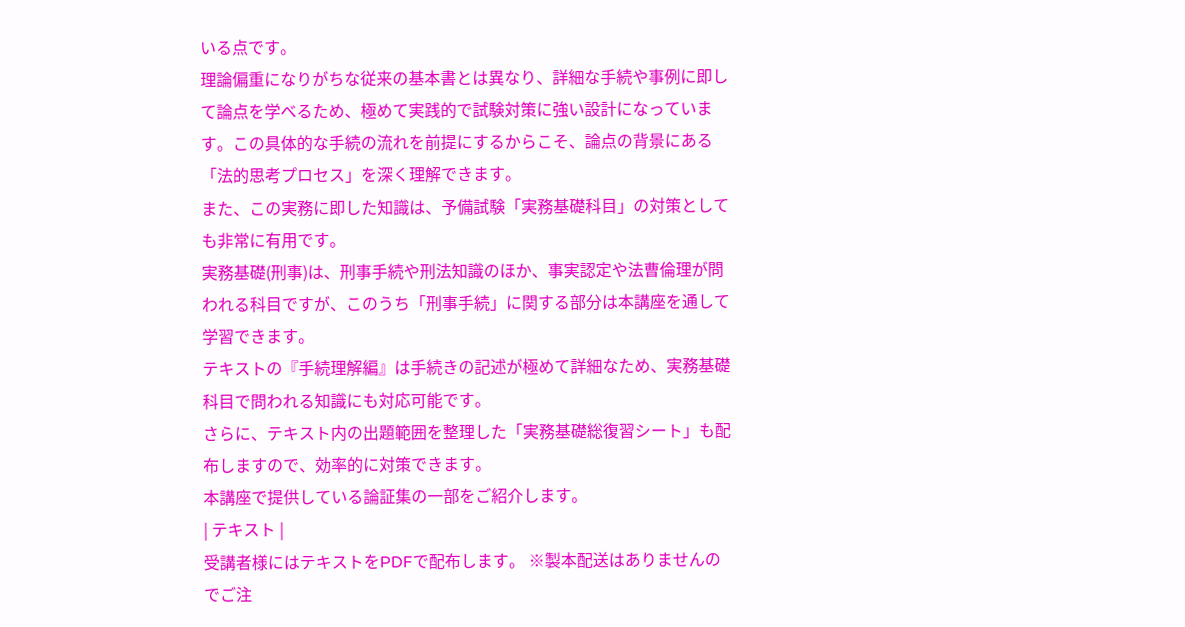いる点です。
理論偏重になりがちな従来の基本書とは異なり、詳細な手続や事例に即して論点を学べるため、極めて実践的で試験対策に強い設計になっています。この具体的な手続の流れを前提にするからこそ、論点の背景にある「法的思考プロセス」を深く理解できます。
また、この実務に即した知識は、予備試験「実務基礎科目」の対策としても非常に有用です。
実務基礎(刑事)は、刑事手続や刑法知識のほか、事実認定や法曹倫理が問われる科目ですが、このうち「刑事手続」に関する部分は本講座を通して学習できます。
テキストの『手続理解編』は手続きの記述が極めて詳細なため、実務基礎科目で問われる知識にも対応可能です。
さらに、テキスト内の出題範囲を整理した「実務基礎総復習シート」も配布しますので、効率的に対策できます。
本講座で提供している論証集の一部をご紹介します。
| テキスト |
受講者様にはテキストをPDFで配布します。 ※製本配送はありませんのでご注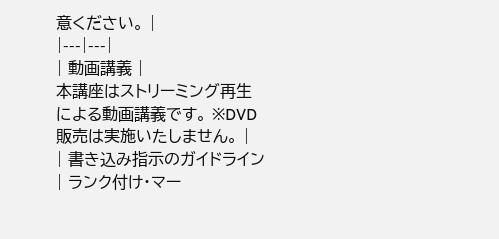意ください。 |
|---|---|
| 動画講義 |
本講座はストリーミング再生による動画講義です。 ※DVD販売は実施いたしません。 |
| 書き込み指示のガイドライン | ランク付け・マー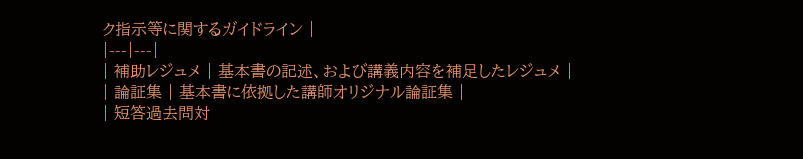ク指示等に関するガイドライン |
|---|---|
| 補助レジュメ | 基本書の記述、および講義内容を補足したレジュメ |
| 論証集 | 基本書に依拠した講師オリジナル論証集 |
| 短答過去問対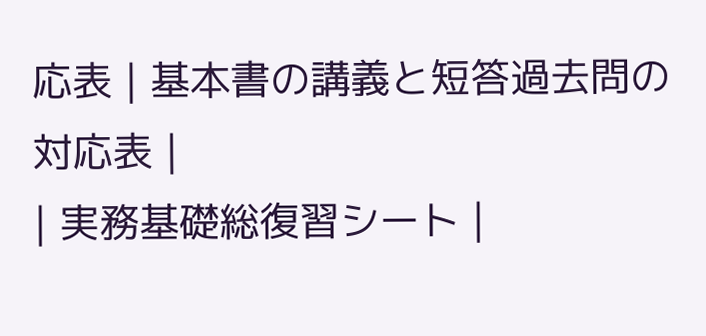応表 | 基本書の講義と短答過去問の対応表 |
| 実務基礎総復習シート |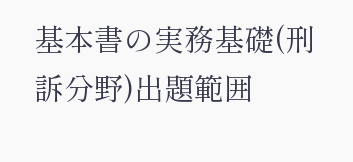基本書の実務基礎(刑訴分野)出題範囲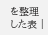を整理した表 |